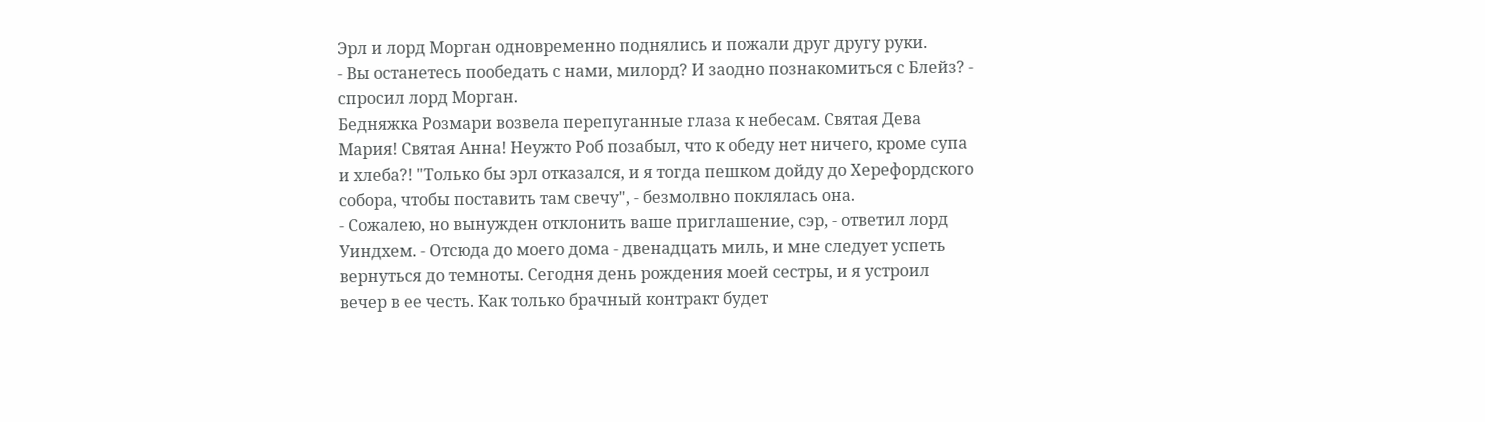Эрл и лорд Морган одновременно поднялись и пожали друг другу руки.
- Вы останетесь пообедать с нами, милорд? И заодно познакомиться с Блейз? - спросил лорд Морган.
Бедняжка Розмари возвела перепуганные глаза к небесам. Святая Дева Мария! Святая Анна! Неужто Роб позабыл, что к обеду нет ничего, кроме супа и хлеба?! "Только бы эрл отказался, и я тогда пешком дойду до Херефордского собора, чтобы поставить там свечу", - безмолвно поклялась она.
- Сожалею, но вынужден отклонить ваше приглашение, сэр, - ответил лорд Уиндхем. - Отсюда до моего дома - двенадцать миль, и мне следует успеть вернуться до темноты. Сегодня день рождения моей сестры, и я устроил вечер в ее честь. Как только брачный контракт будет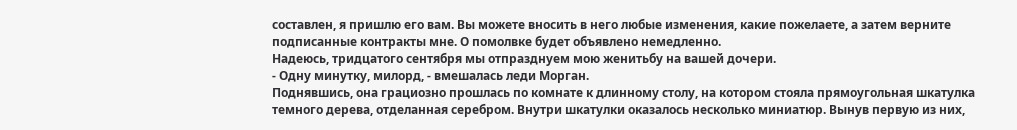составлен, я пришлю его вам. Вы можете вносить в него любые изменения, какие пожелаете, а затем верните подписанные контракты мне. О помолвке будет объявлено немедленно.
Надеюсь, тридцатого сентября мы отпразднуем мою женитьбу на вашей дочери.
- Одну минутку, милорд, - вмешалась леди Морган.
Поднявшись, она грациозно прошлась по комнате к длинному столу, на котором стояла прямоугольная шкатулка темного дерева, отделанная серебром. Внутри шкатулки оказалось несколько миниатюр. Вынув первую из них,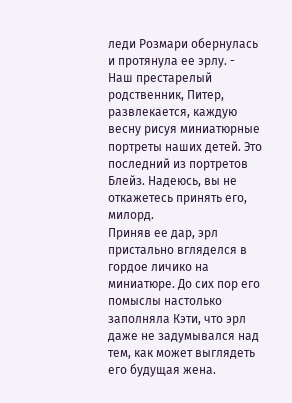леди Розмари обернулась и протянула ее эрлу. - Наш престарелый родственник, Питер, развлекается, каждую весну рисуя миниатюрные портреты наших детей. Это последний из портретов Блейз. Надеюсь, вы не откажетесь принять его, милорд.
Приняв ее дар, эрл пристально вгляделся в гордое личико на миниатюре. До сих пор его помыслы настолько заполняла Кэти, что эрл даже не задумывался над тем, как может выглядеть его будущая жена.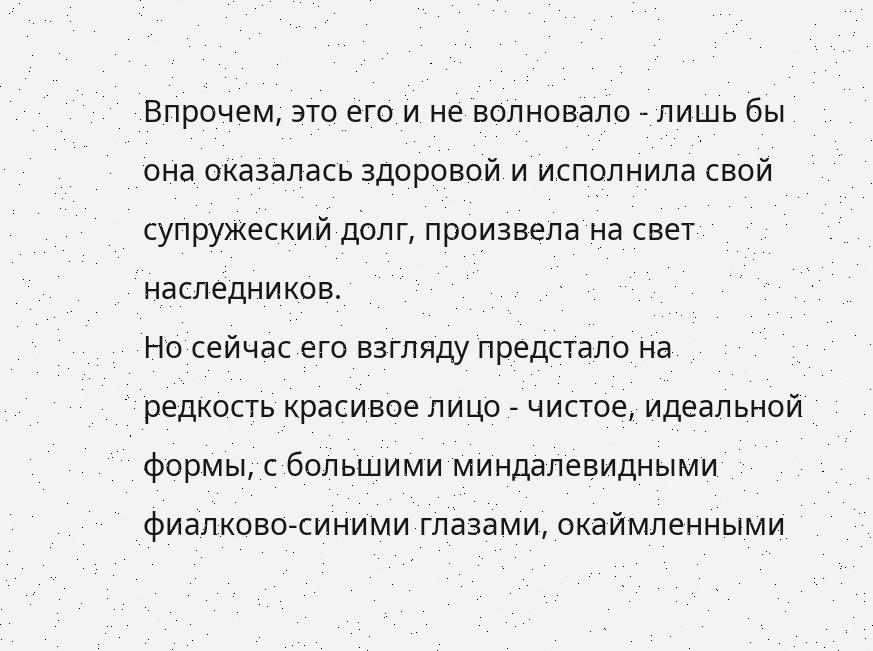Впрочем, это его и не волновало - лишь бы она оказалась здоровой и исполнила свой супружеский долг, произвела на свет наследников.
Но сейчас его взгляду предстало на редкость красивое лицо - чистое, идеальной формы, с большими миндалевидными фиалково-синими глазами, окаймленными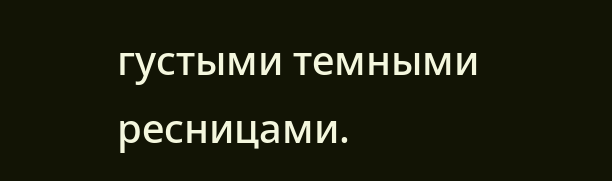густыми темными ресницами.